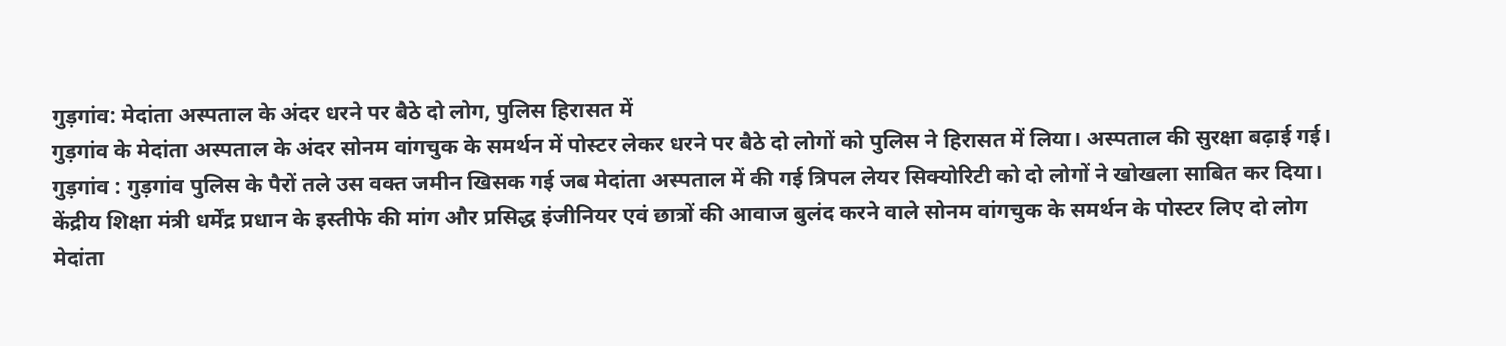गुड़गांव: मेदांता अस्पताल के अंदर धरने पर बैठे दो लोग, पुलिस हिरासत में
गुड़गांव के मेदांता अस्पताल के अंदर सोनम वांगचुक के समर्थन में पोस्टर लेकर धरने पर बैठे दो लोगों को पुलिस ने हिरासत में लिया। अस्पताल की सुरक्षा बढ़ाई गई।
गुड़गांव : गुड़गांव पुलिस के पैरों तले उस वक्त जमीन खिसक गई जब मेदांता अस्पताल में की गई त्रिपल लेयर सिक्योरिटी को दो लोगों ने खोखला साबित कर दिया। केंद्रीय शिक्षा मंत्री धर्मेंद्र प्रधान के इस्तीफे की मांग और प्रसिद्ध इंजीनियर एवं छात्रों की आवाज बुलंद करने वाले सोनम वांगचुक के समर्थन के पोस्टर लिए दो लोग मेदांता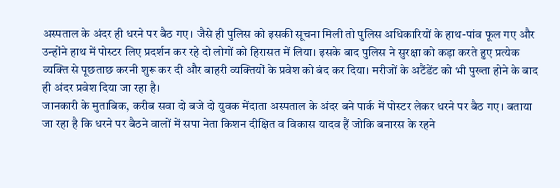अस्पताल के अंदर ही धरने पर बैठ गए। जैसे ही पुलिस को इसकी सूचना मिली तो पुलिस अधिकारियों के हाथ-पांव फूल गए और उन्होंने हाथ में पोस्टर लिए प्रदर्शन कर रहे दो लोगों को हिरासत में लिया। इसके बाद पुलिस ने सुरक्षा को कड़ा करते हुए प्रत्येक व्यक्ति से पूछताछ करनी शुरू कर दी और बाहरी व्यक्तियों के प्रवेश को बंद कर दिया। मरीजों के अटैंडेंट को भी पुख्ता होने के बाद ही अंदर प्रवेश दिया जा रहा है।
जानकारी के मुताबिक, करीब सवा दो बजे दो युवक मेंदाता अस्पताल के अंदर बने पार्क में पोस्टर लेकर धरने पर बैठ गए। बताया जा रहा है कि धरने पर बैठने वालों में सपा नेता किशन दीक्षित व विकास यादव हैं जोकि बनारस के रहने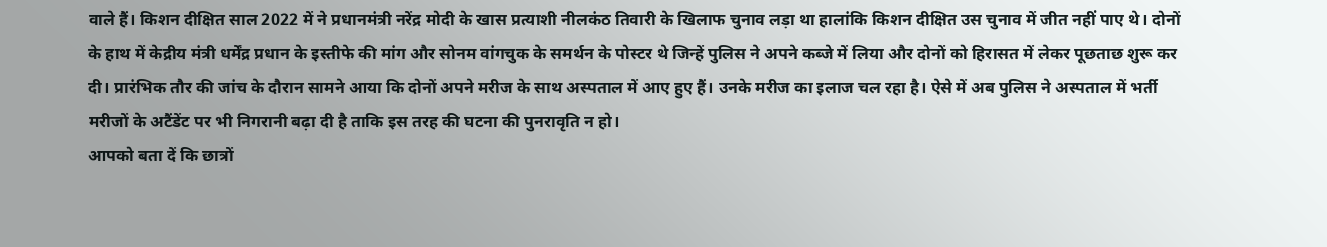वाले हैं। किशन दीक्षित साल 2022 में ने प्रधानमंत्री नरेंद्र मोदी के खास प्रत्याशी नीलकंठ तिवारी के खिलाफ चुनाव लड़ा था हालांकि किशन दीक्षित उस चुनाव में जीत नहीं पाए थे। दोनों के हाथ में केद्रीय मंत्री धर्मेंद्र प्रधान के इस्तीफे की मांग और सोनम वांगचुक के समर्थन के पोस्टर थे जिन्हें पुलिस ने अपने कब्जे में लिया और दोनों को हिरासत में लेकर पूछताछ शुरू कर दी। प्रारंभिक तौर की जांच के दौरान सामने आया कि दोनों अपने मरीज के साथ अस्पताल में आए हुए हैं। उनके मरीज का इलाज चल रहा है। ऐसे में अब पुलिस ने अस्पताल में भर्ती मरीजों के अटैंडेंट पर भी निगरानी बढ़ा दी है ताकि इस तरह की घटना की पुनरावृति न हो।
आपको बता दें कि छात्रों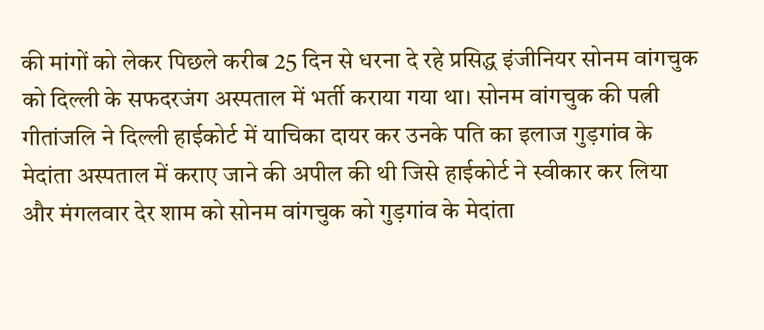की मांगों को लेकर पिछले करीब 25 दिन से धरना दे रहे प्रसिद्ध इंजीनियर सोनम वांगचुक को दिल्ली के सफदरजंग अस्पताल में भर्ती कराया गया था। सोनम वांगचुक की पत्नी गीतांजलि ने दिल्ली हाईकोर्ट में याचिका दायर कर उनके पति का इलाज गुड़गांव के मेदांता अस्पताल में कराए जाने की अपील की थी जिसे हाईकोर्ट ने स्वीकार कर लिया और मंगलवार देर शाम को सोनम वांगचुक को गुड़गांव के मेदांता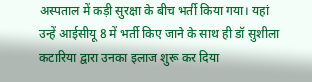अस्पताल में कड़ी सुरक्षा के बीच भर्ती किया गया। यहां उन्हें आईसीयू 8 में भर्ती किए जाने के साथ ही डॉ सुशीला कटारिया द्वारा उनका इलाज शुरू कर दिया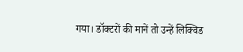गया। डॉक्टरों की मानें तो उन्हें लिक्विड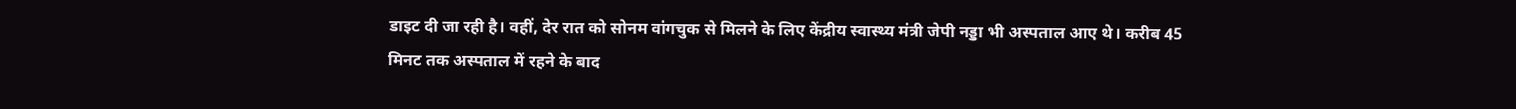डाइट दी जा रही है। वहीं, देर रात को सोनम वांगचुक से मिलने के लिए केंद्रीय स्वास्थ्य मंत्री जेपी नड्डा भी अस्पताल आए थे। करीब 45 मिनट तक अस्पताल में रहने के बाद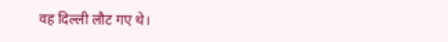वह दिल्ली लौट गए थे।